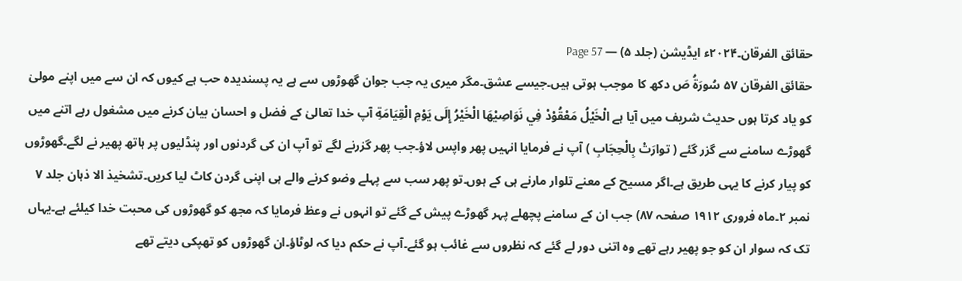حقائق الفرقان۔۲۰۲۴ء ایڈیشن (جلد ۵) — Page 57
حقائق الفرقان ۵۷ سُورَةُ صَ دکھ کا موجب ہوتی ہیں۔جیسے عشق۔مگر میری یہ جب جوان گھوڑوں سے ہے یہ پسندیدہ حب ہے کیوں کہ ان سے میں اپنے مولیٰ کو یاد کرتا ہوں حدیث شریف میں آیا ہے الْخَيْلُ مَعْقُوْدْ فِي نَوَاصِيْهَا الْخَيْرُ إِلَى يَوْمِ الْقِيَامَةِ آپ خدا تعالیٰ کے فضل و احسان بیان کرنے میں مشغول رہے اتنے میں گھوڑے سامنے سے گزر گئے ( توارَتْ بِالْحِجَابِ ) آپ نے فرمایا انہیں پھر واپس لاؤ۔جب پھر گزرنے لگے تو آپ ان کی گردنوں اور پنڈلیوں پر ہاتھ پھیر نے لگے۔گھوڑوں کو پیار کرنے کا یہی طریق ہے۔اگر مسیح کے معنے تلوار مارنے ہی کے ہوں۔تو پھر سب سے پہلے وضو کرنے والے ہی اپنی گردن کاٹ لیا کریں۔تشخیذ الا ذہان جلد ۷ نمبر ۲۔ماہ فروری ۱۹۱۲ صفحہ ۸۷) جب ان کے سامنے پچھلے پہر گھوڑے پیش کے گئے تو انہوں نے وعظ فرمایا کہ مجھ کو گھوڑوں کی محبت خدا کیلئے ہے۔یہاں تک کہ سوار ان کو جو پھیر رہے تھے وہ اتنی دور لے گئے کہ نظروں سے غائب ہو گئے۔آپ نے حکم دیا کہ لوٹاؤ۔ان گھوڑوں کو تھپکی دیتے تھے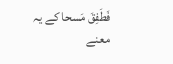فَطَفِقَ مَسحا کے یہ معنے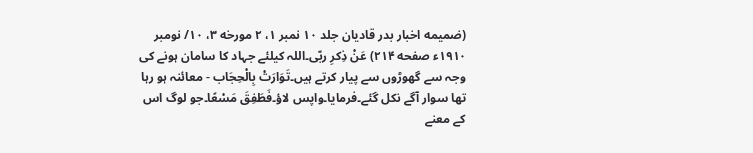(ضمیمه اخبار بدر قادیان جلد ۱۰ نمبر ۱، ۲ مورخه ۳، ۱۰/ نومبر ۱۹۱۰ء صفحه ۲۱۴) عَنْ ذِکرِ ربّی۔اللہ کیلئے جہاد کا سامان ہونے کی وجہ سے گھوڑوں سے پیار کرتے ہیں۔تَوَارَتْ بِالْحِجَاب - معائنہ ہو رہا تھا سوار آگے نکل گئے۔فرمایا۔واپس لاؤ۔فَطَفِقَ مَسْعًا۔جو لوگ اس کے معنے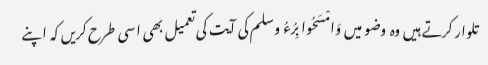تلوار کرتے ہیں وہ وضو میں وَامْسَحُوا بِرُءُ وسلم کی آیت کی تعمیل بھی اسی طرح کریں کہ اپنے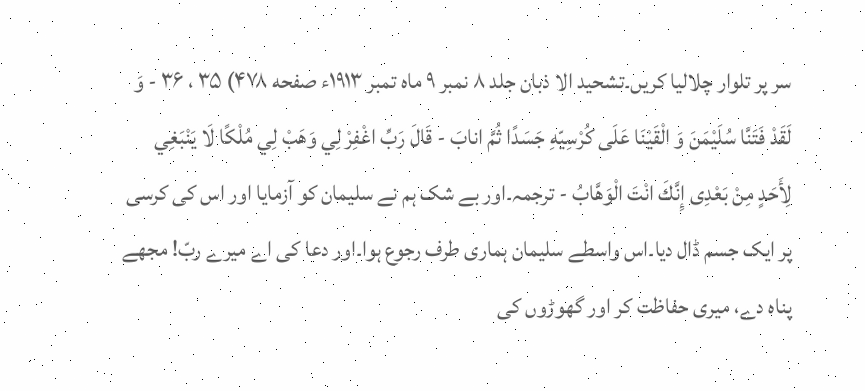سر پر تلوار چلالیا کریں۔تشحید الا ذبان جلد ۸ نمبر ۹ ماه تمبر ۱۹۱۳ء صفحه ۴۷۸) ۳۵ ، ۳۶ - وَ لَقَدْ فَتَنَّا سُلَيْمَنَ وَ الْقَيْنَا عَلَى كُرْسِيّهِ جَسَدًا ثُمَّ انابَ - قَالَ رَبِّ اغْفِرْ لِي وَهَبْ لِي مُلْكًا لَا يَنْبَغِي لِأَحَدٍ مِنْ بَعْدِى إِنَّكَ انْتَ الْوَهَّابُ - ترجمہ۔اور بے شک ہم نے سلیمان کو آزمایا اور اس کی کرسی پر ایک جسم ڈال دیا۔اس واسطے سلیمان ہماری طرف رجوع ہوا۔اور دعا کی اے میرے ربّ! مجھے پناہ دے، میری حفاظت کر اور گھوڑوں کی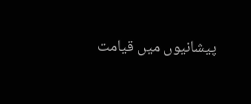پیشانیوں میں قیامت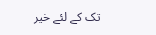تک کے لئے خیر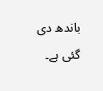باندھ دی گئی ہے۔